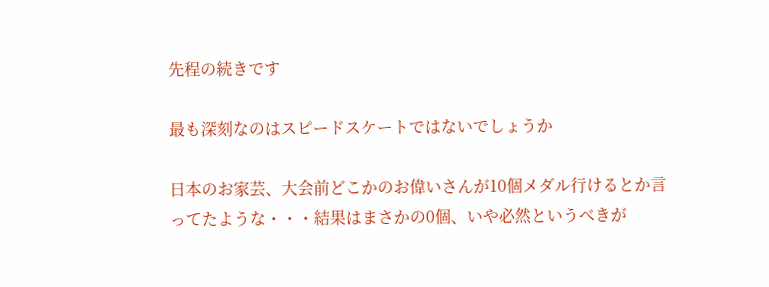先程の続きです

最も深刻なのはスピードスケートではないでしょうか

日本のお家芸、大会前どこかのお偉いさんが10個メダル行けるとか言ってたような・・・結果はまさかの0個、いや必然というべきが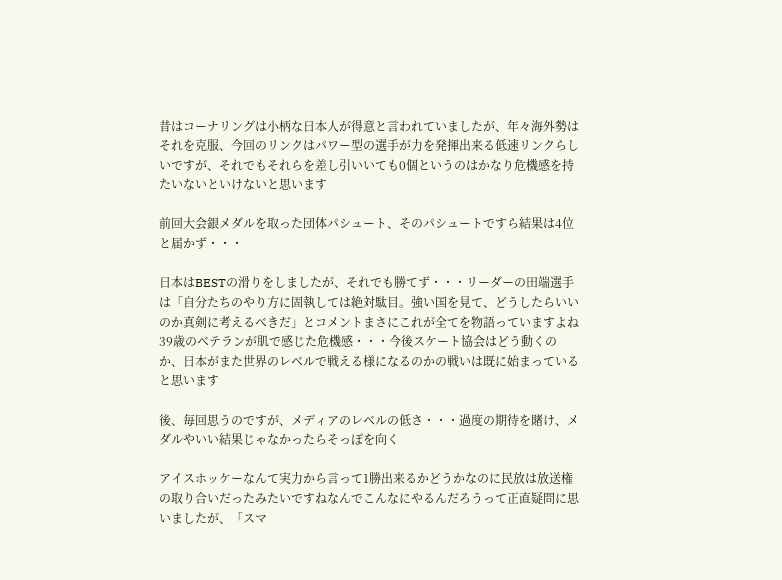昔はコーナリングは小柄な日本人が得意と言われていましたが、年々海外勢はそれを克服、今回のリンクはパワー型の選手が力を発揮出来る低速リンクらしいですが、それでもそれらを差し引いいても0個というのはかなり危機感を持たいないといけないと思います

前回大会銀メダルを取った団体パシュート、そのパシュートですら結果は4位と届かず・・・

日本はBESTの滑りをしましたが、それでも勝てず・・・リーダーの田端選手は「自分たちのやり方に固執しては絶対駄目。強い国を見て、どうしたらいいのか真剣に考えるべきだ」とコメントまさにこれが全てを物語っていますよね39歳のベテランが肌で感じた危機感・・・今後スケート協会はどう動くのか、日本がまた世界のレベルで戦える様になるのかの戦いは既に始まっていると思います

後、毎回思うのですが、メディアのレベルの低さ・・・過度の期待を賭け、メダルやいい結果じゃなかったらそっぽを向く

アイスホッケーなんて実力から言って1勝出来るかどうかなのに民放は放送権の取り合いだったみたいですねなんでこんなにやるんだろうって正直疑問に思いましたが、「スマ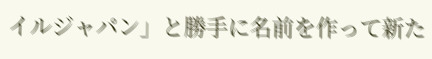イルジャパン」と勝手に名前を作って新た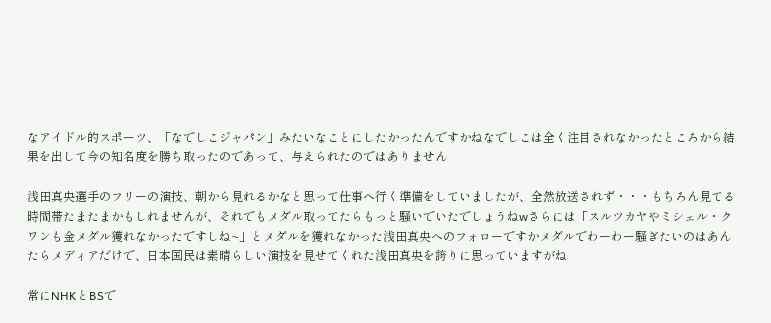なアイドル的スポーツ、「なでしこジャパン」みたいなことにしたかったんですかねなでしこは全く注目されなかったところから結果を出して今の知名度を勝ち取ったのであって、与えられたのではありません

浅田真央選手のフリーの演技、朝から見れるかなと思って仕事へ行く準備をしていましたが、全然放送されず・・・もちろん見てる時間帯たまたまかもしれませんが、それでもメダル取ってたらもっと騒いでいたでしょうねwさらには「スルツカヤやミシェル・クワンも金メダル獲れなかったですしね~」とメダルを獲れなかった浅田真央へのフォローですかメダルでわーわー騒ぎたいのはあんたらメディアだけで、日本国民は素晴らしい演技を見せてくれた浅田真央を誇りに思っていますがね

常にNHKとBSで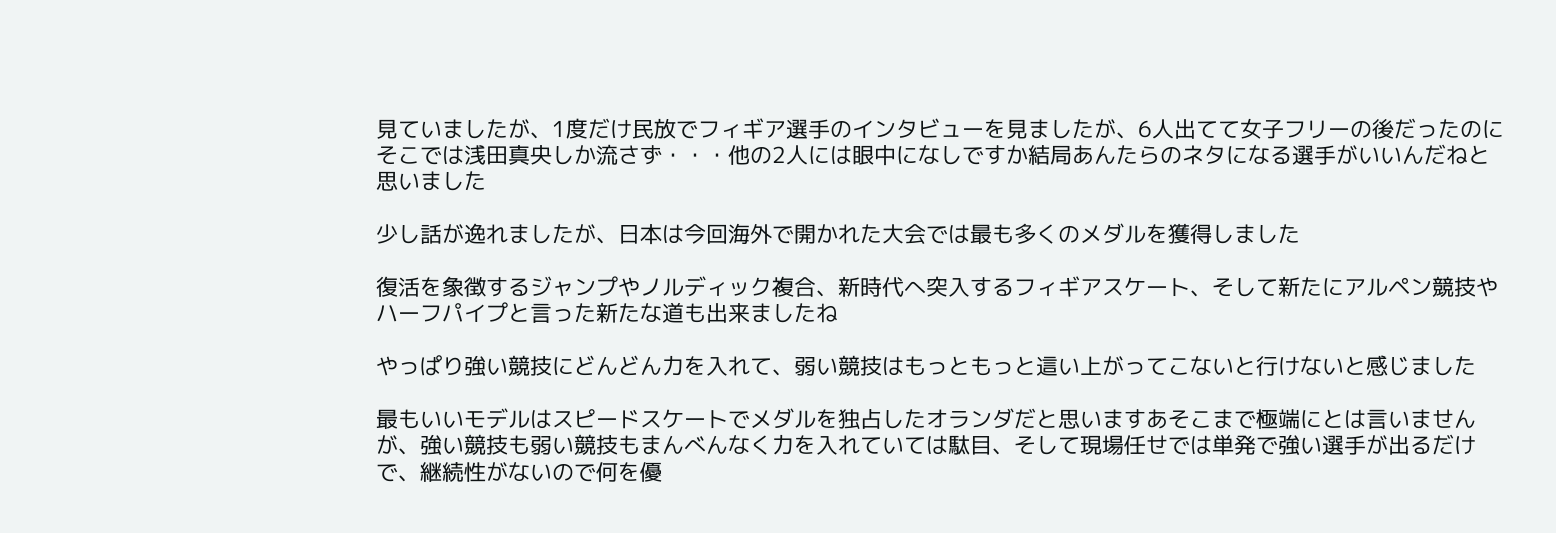見ていましたが、1度だけ民放でフィギア選手のインタビューを見ましたが、6人出てて女子フリーの後だったのにそこでは浅田真央しか流さず・・・他の2人には眼中になしですか結局あんたらのネタになる選手がいいんだねと思いました

少し話が逸れましたが、日本は今回海外で開かれた大会では最も多くのメダルを獲得しました

復活を象徴するジャンプやノルディック複合、新時代へ突入するフィギアスケート、そして新たにアルペン競技やハーフパイプと言った新たな道も出来ましたね

やっぱり強い競技にどんどん力を入れて、弱い競技はもっともっと這い上がってこないと行けないと感じました

最もいいモデルはスピードスケートでメダルを独占したオランダだと思いますあそこまで極端にとは言いませんが、強い競技も弱い競技もまんべんなく力を入れていては駄目、そして現場任せでは単発で強い選手が出るだけで、継続性がないので何を優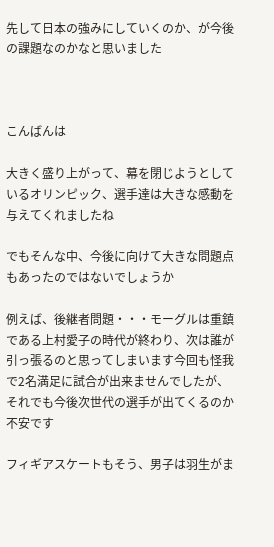先して日本の強みにしていくのか、が今後の課題なのかなと思いました



こんばんは

大きく盛り上がって、幕を閉じようとしているオリンピック、選手達は大きな感動を与えてくれましたね

でもそんな中、今後に向けて大きな問題点もあったのではないでしょうか

例えば、後継者問題・・・モーグルは重鎮である上村愛子の時代が終わり、次は誰が引っ張るのと思ってしまいます今回も怪我で2名満足に試合が出来ませんでしたが、それでも今後次世代の選手が出てくるのか不安です

フィギアスケートもそう、男子は羽生がま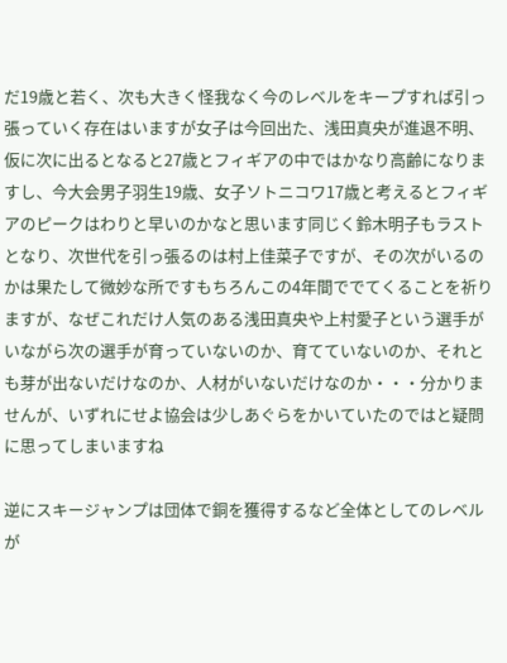だ19歳と若く、次も大きく怪我なく今のレベルをキープすれば引っ張っていく存在はいますが女子は今回出た、浅田真央が進退不明、仮に次に出るとなると27歳とフィギアの中ではかなり高齢になりますし、今大会男子羽生19歳、女子ソトニコワ17歳と考えるとフィギアのピークはわりと早いのかなと思います同じく鈴木明子もラストとなり、次世代を引っ張るのは村上佳菜子ですが、その次がいるのかは果たして微妙な所ですもちろんこの4年間ででてくることを祈りますが、なぜこれだけ人気のある浅田真央や上村愛子という選手がいながら次の選手が育っていないのか、育てていないのか、それとも芽が出ないだけなのか、人材がいないだけなのか・・・分かりませんが、いずれにせよ協会は少しあぐらをかいていたのではと疑問に思ってしまいますね

逆にスキージャンプは団体で銅を獲得するなど全体としてのレベルが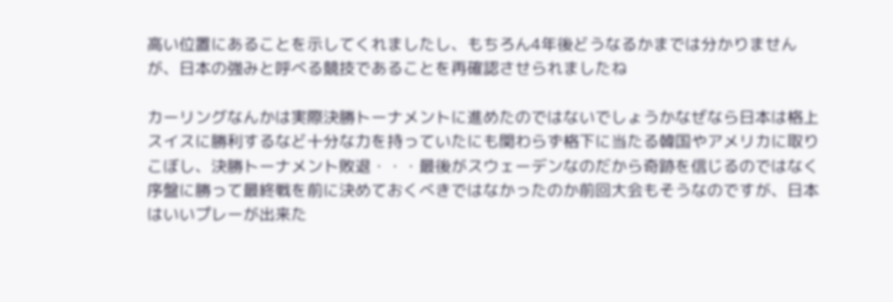高い位置にあることを示してくれましたし、もちろん4年後どうなるかまでは分かりませんが、日本の強みと呼べる競技であることを再確認させられましたね

カーリングなんかは実際決勝トーナメントに進めたのではないでしょうかなぜなら日本は格上スイスに勝利するなど十分な力を持っていたにも関わらず格下に当たる韓国やアメリカに取りこぼし、決勝トーナメント敗退・・・最後がスウェーデンなのだから奇跡を信じるのではなく序盤に勝って最終戦を前に決めておくべきではなかったのか前回大会もそうなのですが、日本はいいプレーが出来た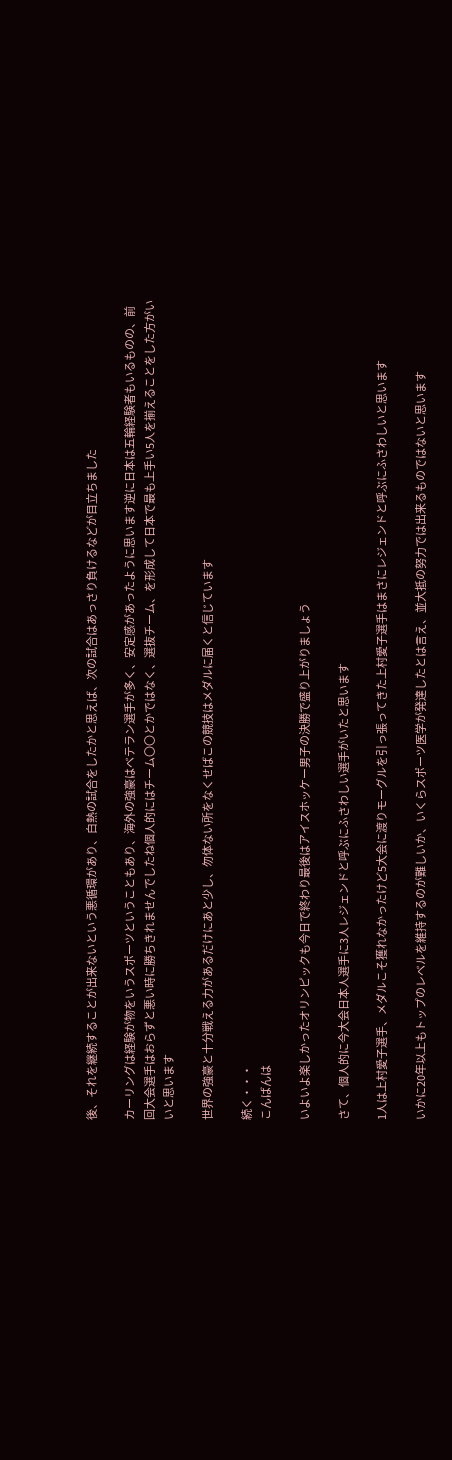後、それを継続することが出来ないという悪循環があり、白熱の試合をしたかと思えば、次の試合はあっさり負けるなどが目立ちました

カーリングは経験が物をいうスポーツということもあり、海外の強豪はベテラン選手が多く、安定感があったように思います逆に日本は五輪経験者もいるものの、前回大会選手はおらずと悪い時に勝ちきれませんでしたね個人的にはチーム〇〇とかではなく、選抜チーム、を形成して日本で最も上手い5人を揃えることをした方がいいと思います

世界の強豪と十分戦える力があるだけにあと少し、勿体ない所をなくせばこの競技はメダルに届くと信じています

続く・・・
こんばんは

いよいよ楽しかったオリンピックも今日で終わり最後はアイスホッケー男子の決勝で盛り上がりましょう

さて、個人的に今大会日本人選手に3人レジェンドと呼ぶにふさわしい選手がいたと思います

1人は上村愛子選手、メダルこそ獲れなかったけど5大会に渡りモーグルを引っ張ってきた上村愛子選手はまさにレジェンドと呼ぶにふさわしいと思います

いかに20年以上もトップのレベルを維持するのが難しいか、いくらスポーツ医学が発達したとは言え、並大抵の努力では出来るものではないと思います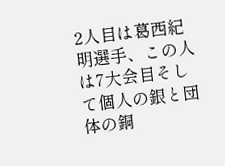2人目は葛西紀明選手、この人は7大会目そして個人の銀と団体の銅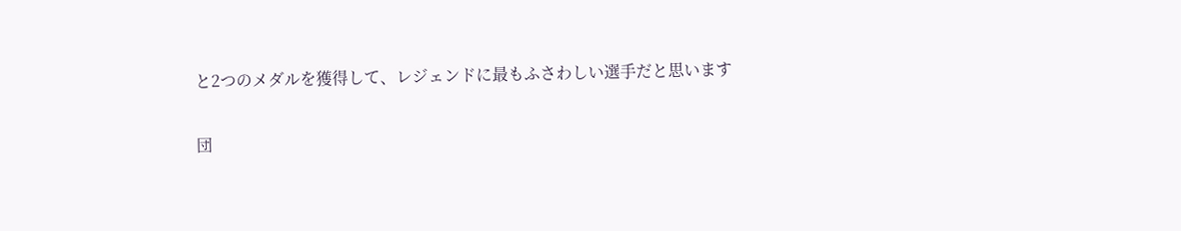と2つのメダルを獲得して、レジェンドに最もふさわしい選手だと思います

団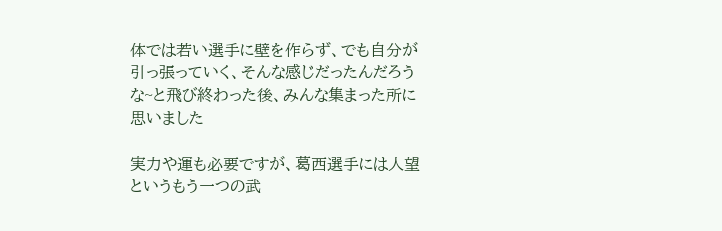体では若い選手に壁を作らず、でも自分が引っ張っていく、そんな感じだったんだろうな~と飛び終わった後、みんな集まった所に思いました

実力や運も必要ですが、葛西選手には人望というもう一つの武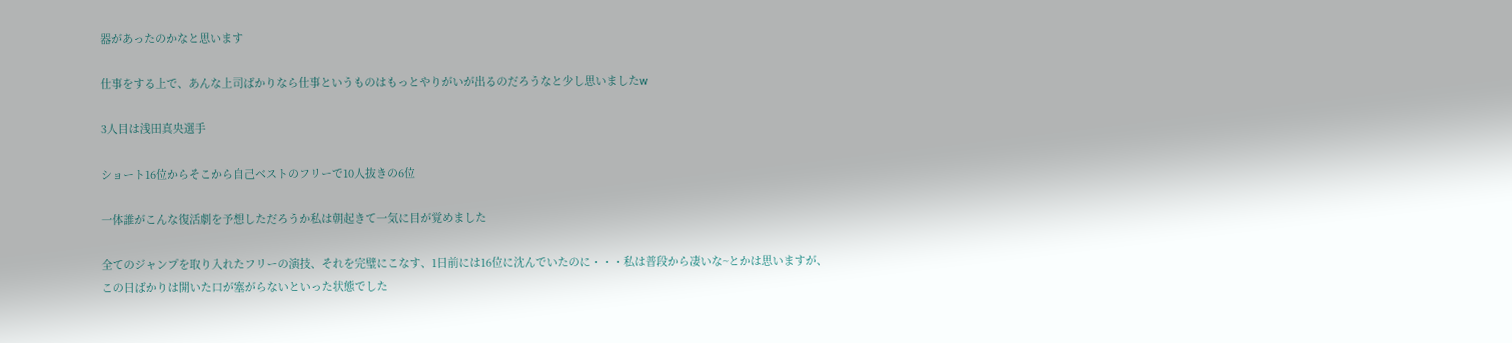器があったのかなと思います

仕事をする上で、あんな上司ばかりなら仕事というものはもっとやりがいが出るのだろうなと少し思いましたw

3人目は浅田真央選手

ショート16位からそこから自己ベストのフリーで10人抜きの6位

一体誰がこんな復活劇を予想しただろうか私は朝起きて一気に目が覚めました

全てのジャンプを取り入れたフリーの演技、それを完璧にこなす、1日前には16位に沈んでいたのに・・・私は普段から凄いな~とかは思いますが、この日ばかりは開いた口が塞がらないといった状態でした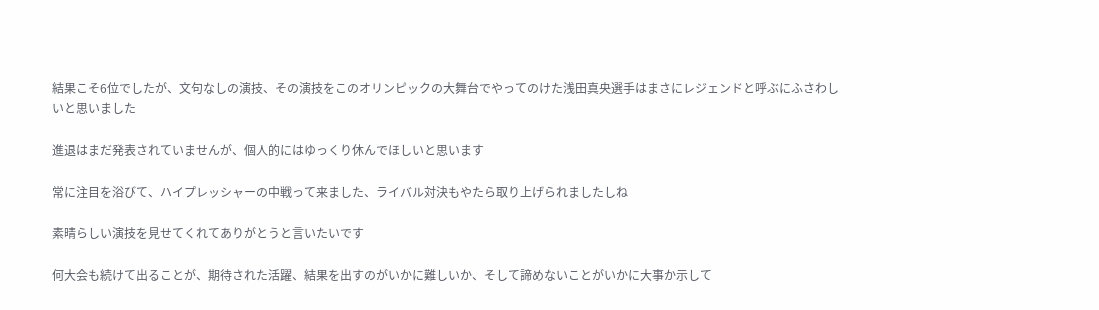結果こそ6位でしたが、文句なしの演技、その演技をこのオリンピックの大舞台でやってのけた浅田真央選手はまさにレジェンドと呼ぶにふさわしいと思いました

進退はまだ発表されていませんが、個人的にはゆっくり休んでほしいと思います

常に注目を浴びて、ハイプレッシャーの中戦って来ました、ライバル対決もやたら取り上げられましたしね

素晴らしい演技を見せてくれてありがとうと言いたいです

何大会も続けて出ることが、期待された活躍、結果を出すのがいかに難しいか、そして諦めないことがいかに大事か示して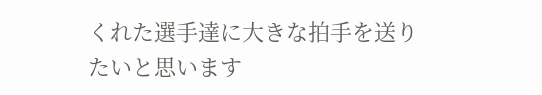くれた選手達に大きな拍手を送りたいと思います